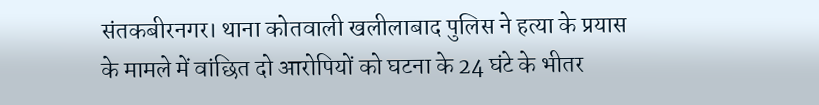संतकबीरनगर। थाना कोतवाली खलीलाबाद पुलिस ने हत्या के प्रयास के मामले में वांछित दो आरोपियों को घटना के 24 घंटे के भीतर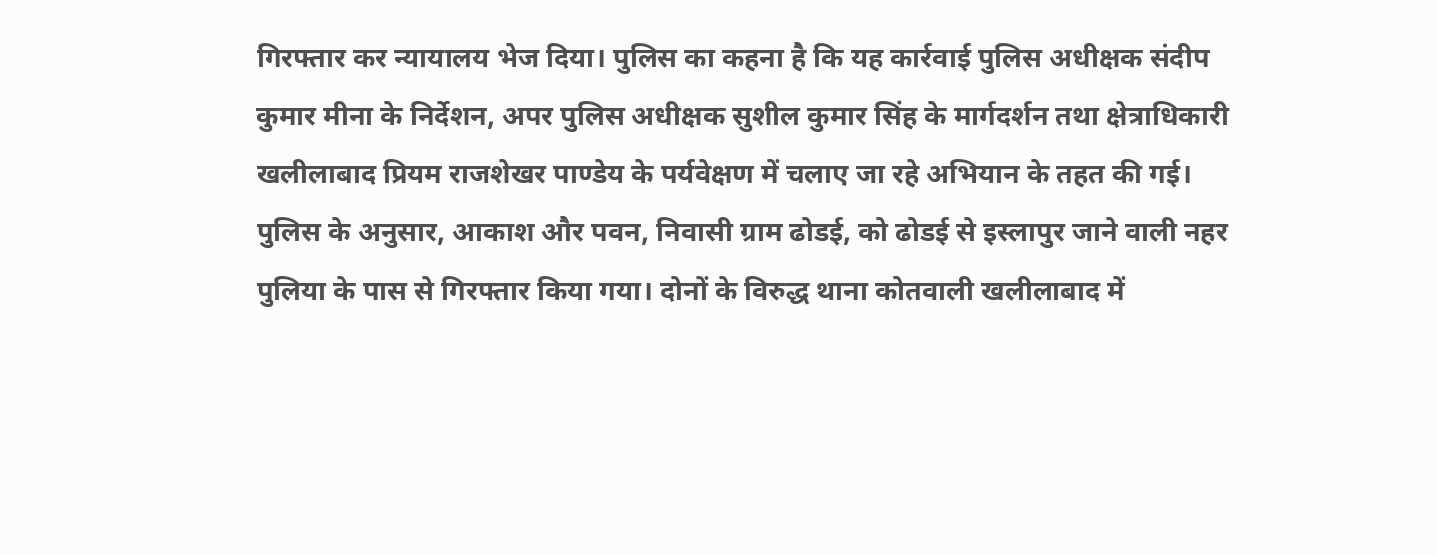गिरफ्तार कर न्यायालय भेज दिया। पुलिस का कहना है कि यह कार्रवाई पुलिस अधीक्षक संदीप कुमार मीना के निर्देशन, अपर पुलिस अधीक्षक सुशील कुमार सिंह के मार्गदर्शन तथा क्षेत्राधिकारी खलीलाबाद प्रियम राजशेखर पाण्डेय के पर्यवेक्षण में चलाए जा रहे अभियान के तहत की गई।
पुलिस के अनुसार, आकाश और पवन, निवासी ग्राम ढोडई, को ढोडई से इस्लापुर जाने वाली नहर पुलिया के पास से गिरफ्तार किया गया। दोनों के विरुद्ध थाना कोतवाली खलीलाबाद में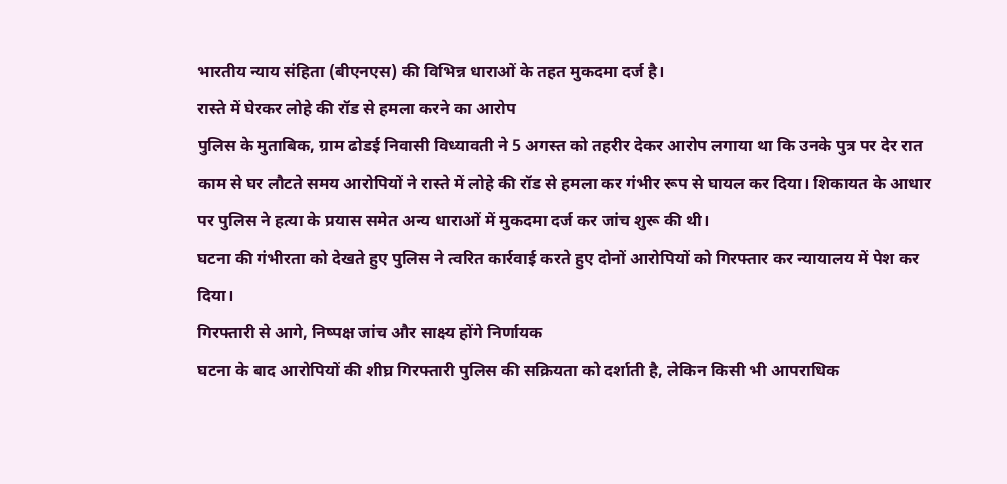भारतीय न्याय संहिता (बीएनएस) की विभिन्न धाराओं के तहत मुकदमा दर्ज है।
रास्ते में घेरकर लोहे की रॉड से हमला करने का आरोप
पुलिस के मुताबिक, ग्राम ढोडई निवासी विध्यावती ने 5 अगस्त को तहरीर देकर आरोप लगाया था कि उनके पुत्र पर देर रात काम से घर लौटते समय आरोपियों ने रास्ते में लोहे की रॉड से हमला कर गंभीर रूप से घायल कर दिया। शिकायत के आधार पर पुलिस ने हत्या के प्रयास समेत अन्य धाराओं में मुकदमा दर्ज कर जांच शुरू की थी।
घटना की गंभीरता को देखते हुए पुलिस ने त्वरित कार्रवाई करते हुए दोनों आरोपियों को गिरफ्तार कर न्यायालय में पेश कर दिया।
गिरफ्तारी से आगे, निष्पक्ष जांच और साक्ष्य होंगे निर्णायक
घटना के बाद आरोपियों की शीघ्र गिरफ्तारी पुलिस की सक्रियता को दर्शाती है, लेकिन किसी भी आपराधिक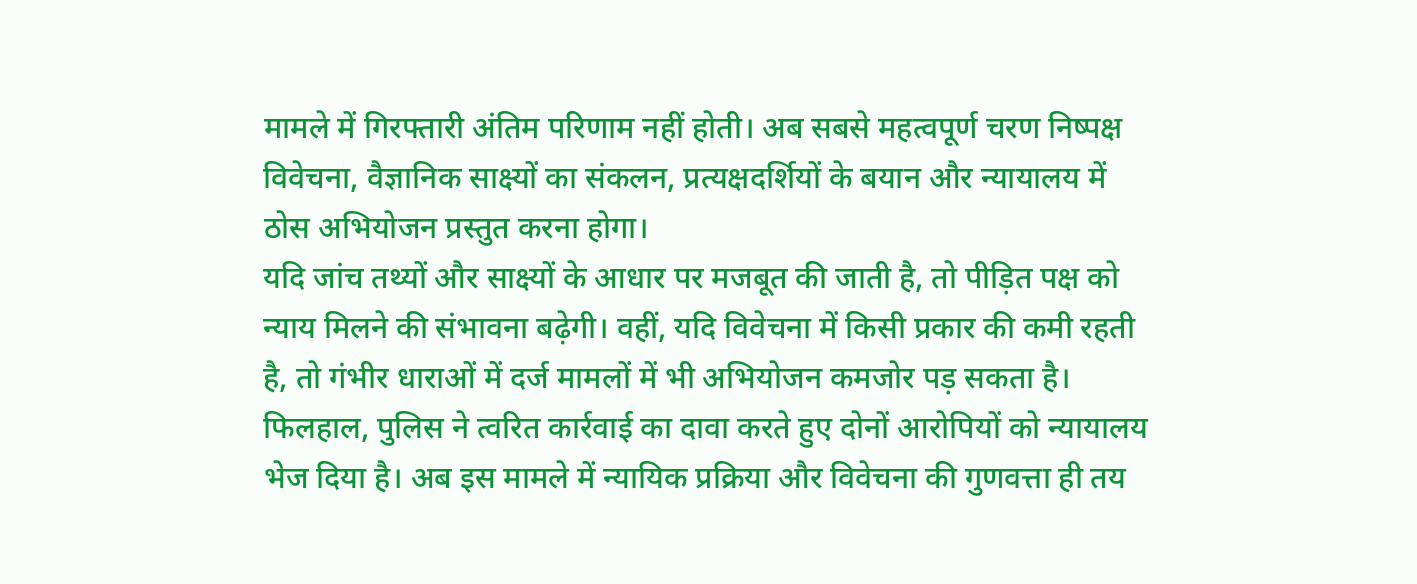मामले में गिरफ्तारी अंतिम परिणाम नहीं होती। अब सबसे महत्वपूर्ण चरण निष्पक्ष विवेचना, वैज्ञानिक साक्ष्यों का संकलन, प्रत्यक्षदर्शियों के बयान और न्यायालय में ठोस अभियोजन प्रस्तुत करना होगा।
यदि जांच तथ्यों और साक्ष्यों के आधार पर मजबूत की जाती है, तो पीड़ित पक्ष को न्याय मिलने की संभावना बढ़ेगी। वहीं, यदि विवेचना में किसी प्रकार की कमी रहती है, तो गंभीर धाराओं में दर्ज मामलों में भी अभियोजन कमजोर पड़ सकता है।
फिलहाल, पुलिस ने त्वरित कार्रवाई का दावा करते हुए दोनों आरोपियों को न्यायालय भेज दिया है। अब इस मामले में न्यायिक प्रक्रिया और विवेचना की गुणवत्ता ही तय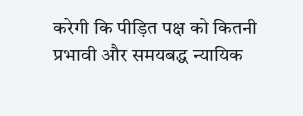करेगी कि पीड़ित पक्ष को कितनी प्रभावी और समयबद्ध न्यायिक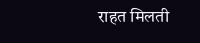राहत मिलती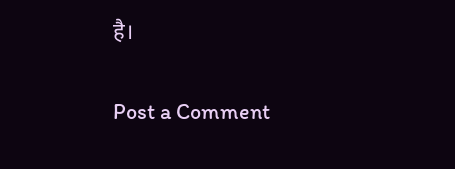है।

Post a Comment